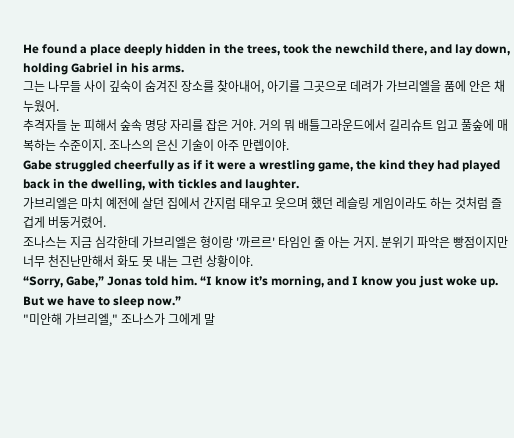He found a place deeply hidden in the trees, took the newchild there, and lay down, holding Gabriel in his arms.
그는 나무들 사이 깊숙이 숨겨진 장소를 찾아내어, 아기를 그곳으로 데려가 가브리엘을 품에 안은 채 누웠어.
추격자들 눈 피해서 숲속 명당 자리를 잡은 거야. 거의 뭐 배틀그라운드에서 길리슈트 입고 풀숲에 매복하는 수준이지. 조나스의 은신 기술이 아주 만렙이야.
Gabe struggled cheerfully as if it were a wrestling game, the kind they had played back in the dwelling, with tickles and laughter.
가브리엘은 마치 예전에 살던 집에서 간지럼 태우고 웃으며 했던 레슬링 게임이라도 하는 것처럼 즐겁게 버둥거렸어.
조나스는 지금 심각한데 가브리엘은 형이랑 '까르르' 타임인 줄 아는 거지. 분위기 파악은 빵점이지만 너무 천진난만해서 화도 못 내는 그런 상황이야.
“Sorry, Gabe,” Jonas told him. “I know it’s morning, and I know you just woke up. But we have to sleep now.”
"미안해 가브리엘," 조나스가 그에게 말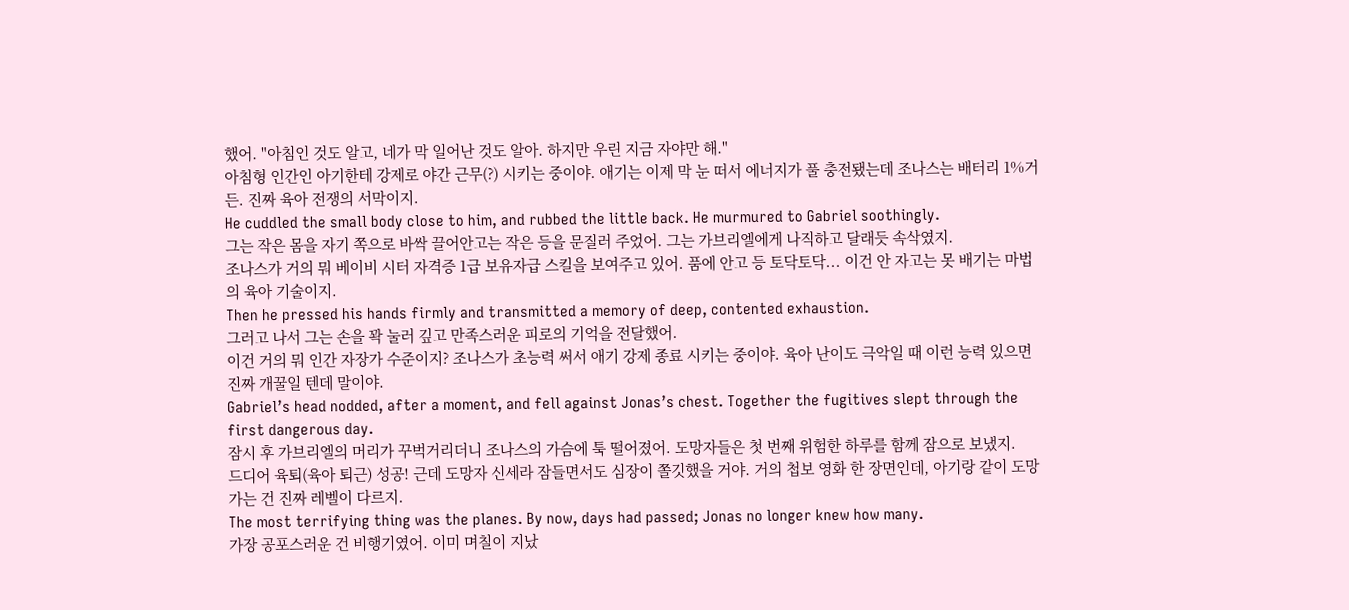했어. "아침인 것도 알고, 네가 막 일어난 것도 알아. 하지만 우린 지금 자야만 해."
아침형 인간인 아기한테 강제로 야간 근무(?) 시키는 중이야. 애기는 이제 막 눈 떠서 에너지가 풀 충전됐는데 조나스는 배터리 1%거든. 진짜 육아 전쟁의 서막이지.
He cuddled the small body close to him, and rubbed the little back. He murmured to Gabriel soothingly.
그는 작은 몸을 자기 쪽으로 바싹 끌어안고는 작은 등을 문질러 주었어. 그는 가브리엘에게 나직하고 달래듯 속삭였지.
조나스가 거의 뭐 베이비 시터 자격증 1급 보유자급 스킬을 보여주고 있어. 품에 안고 등 토닥토닥... 이건 안 자고는 못 배기는 마법의 육아 기술이지.
Then he pressed his hands firmly and transmitted a memory of deep, contented exhaustion.
그러고 나서 그는 손을 꽉 눌러 깊고 만족스러운 피로의 기억을 전달했어.
이건 거의 뭐 인간 자장가 수준이지? 조나스가 초능력 써서 애기 강제 종료 시키는 중이야. 육아 난이도 극악일 때 이런 능력 있으면 진짜 개꿀일 텐데 말이야.
Gabriel’s head nodded, after a moment, and fell against Jonas’s chest. Together the fugitives slept through the first dangerous day.
잠시 후 가브리엘의 머리가 꾸벅거리더니 조나스의 가슴에 툭 떨어졌어. 도망자들은 첫 번째 위험한 하루를 함께 잠으로 보냈지.
드디어 육퇴(육아 퇴근) 성공! 근데 도망자 신세라 잠들면서도 심장이 쫄깃했을 거야. 거의 첩보 영화 한 장면인데, 아기랑 같이 도망가는 건 진짜 레벨이 다르지.
The most terrifying thing was the planes. By now, days had passed; Jonas no longer knew how many.
가장 공포스러운 건 비행기였어. 이미 며칠이 지났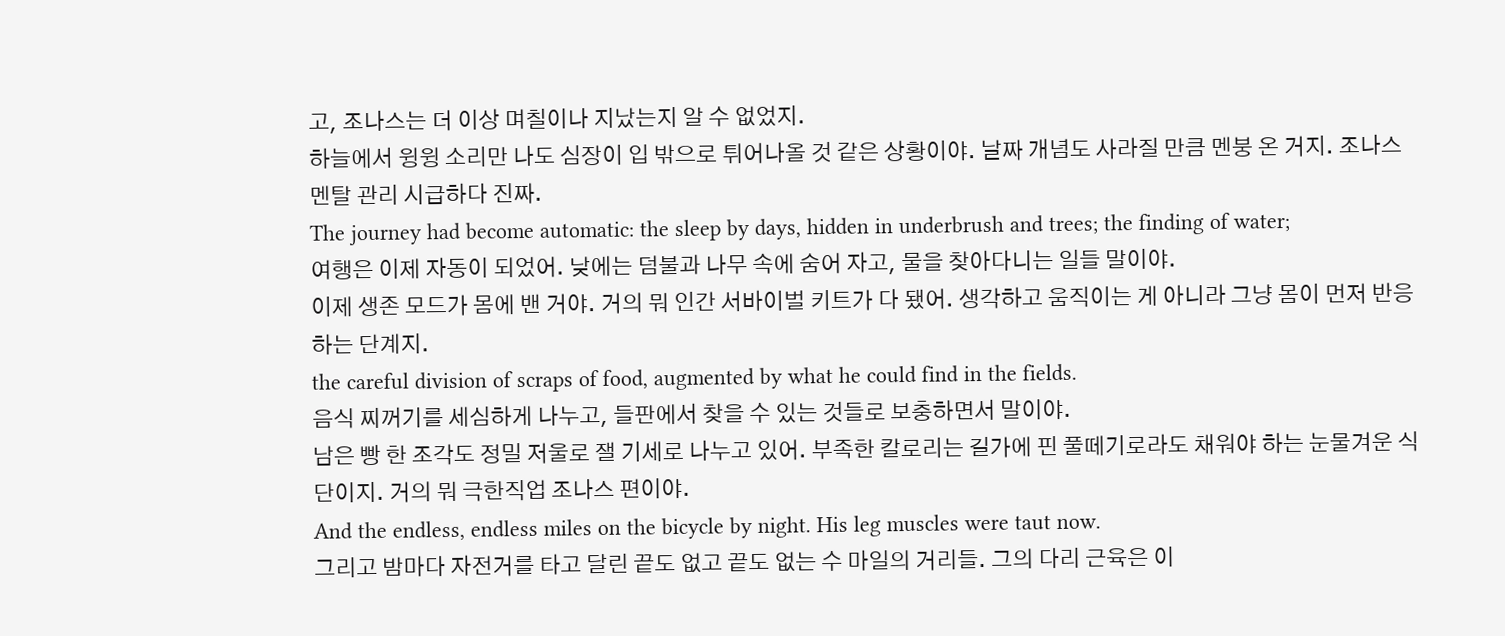고, 조나스는 더 이상 며칠이나 지났는지 알 수 없었지.
하늘에서 윙윙 소리만 나도 심장이 입 밖으로 튀어나올 것 같은 상황이야. 날짜 개념도 사라질 만큼 멘붕 온 거지. 조나스 멘탈 관리 시급하다 진짜.
The journey had become automatic: the sleep by days, hidden in underbrush and trees; the finding of water;
여행은 이제 자동이 되었어. 낮에는 덤불과 나무 속에 숨어 자고, 물을 찾아다니는 일들 말이야.
이제 생존 모드가 몸에 밴 거야. 거의 뭐 인간 서바이벌 키트가 다 됐어. 생각하고 움직이는 게 아니라 그냥 몸이 먼저 반응하는 단계지.
the careful division of scraps of food, augmented by what he could find in the fields.
음식 찌꺼기를 세심하게 나누고, 들판에서 찾을 수 있는 것들로 보충하면서 말이야.
남은 빵 한 조각도 정밀 저울로 잴 기세로 나누고 있어. 부족한 칼로리는 길가에 핀 풀떼기로라도 채워야 하는 눈물겨운 식단이지. 거의 뭐 극한직업 조나스 편이야.
And the endless, endless miles on the bicycle by night. His leg muscles were taut now.
그리고 밤마다 자전거를 타고 달린 끝도 없고 끝도 없는 수 마일의 거리들. 그의 다리 근육은 이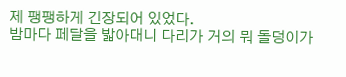제 팽팽하게 긴장되어 있었다.
밤마다 페달을 밟아대니 다리가 거의 뭐 돌덩이가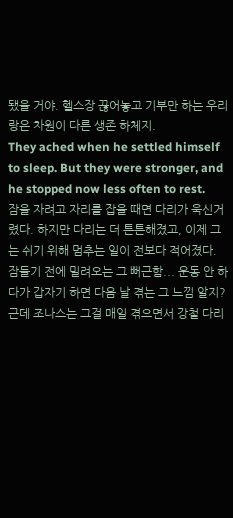됐을 거야. 헬스장 끊어놓고 기부만 하는 우리랑은 차원이 다른 생존 하체지.
They ached when he settled himself to sleep. But they were stronger, and he stopped now less often to rest.
잠을 자려고 자리를 잡을 때면 다리가 욱신거렸다. 하지만 다리는 더 튼튼해졌고, 이제 그는 쉬기 위해 멈추는 일이 전보다 적어졌다.
잠들기 전에 밀려오는 그 뻐근함... 운동 안 하다가 갑자기 하면 다음 날 겪는 그 느낌 알지? 근데 조나스는 그걸 매일 겪으면서 강철 다리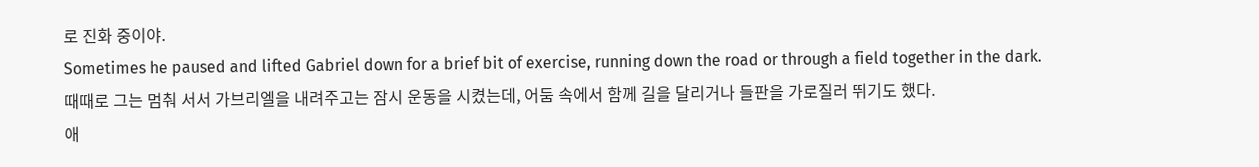로 진화 중이야.
Sometimes he paused and lifted Gabriel down for a brief bit of exercise, running down the road or through a field together in the dark.
때때로 그는 멈춰 서서 가브리엘을 내려주고는 잠시 운동을 시켰는데, 어둠 속에서 함께 길을 달리거나 들판을 가로질러 뛰기도 했다.
애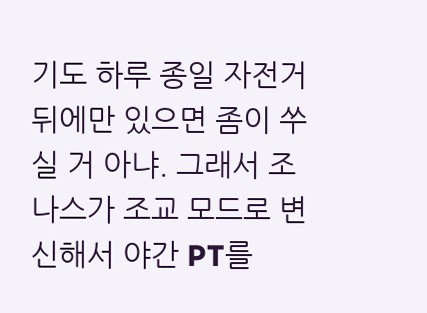기도 하루 종일 자전거 뒤에만 있으면 좀이 쑤실 거 아냐. 그래서 조나스가 조교 모드로 변신해서 야간 PT를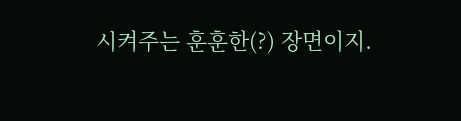시켜주는 훈훈한(?) 장면이지.